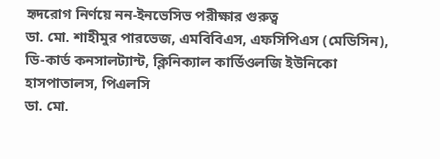হৃদরোগ নির্ণয়ে নন-ইনভেসিভ পরীক্ষার গুরুত্ব
ডা. মো. শাহীমুর পারভেজ, এমবিবিএস, এফসিপিএস (মেডিসিন), ডি-কার্ড কনসালট্যান্ট, ক্লিনিক্যাল কার্ডিওলজি ইউনিকো হাসপাতালস, পিএলসি
ডা. মো.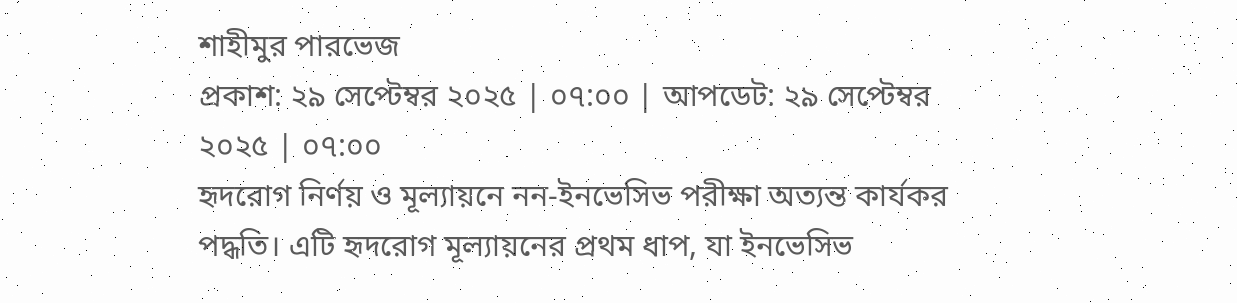শাহীমুর পারভেজ
প্রকাশ: ২৯ সেপ্টেম্বর ২০২৫ | ০৭:০০ | আপডেট: ২৯ সেপ্টেম্বর ২০২৫ | ০৭:০০
হৃদরোগ নির্ণয় ও মূল্যায়নে নন-ইনভেসিভ পরীক্ষা অত্যন্ত কার্যকর পদ্ধতি। এটি হৃদরোগ মূল্যায়নের প্রথম ধাপ, যা ইনভেসিভ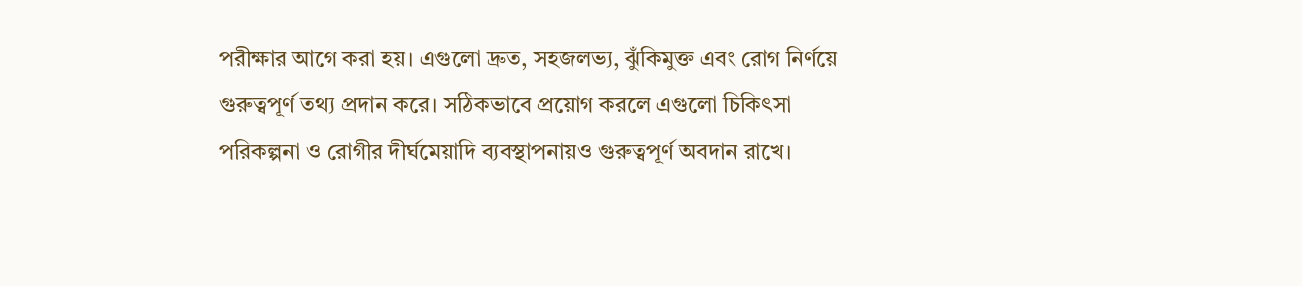পরীক্ষার আগে করা হয়। এগুলো দ্রুত, সহজলভ্য, ঝুঁকিমুক্ত এবং রোগ নির্ণয়ে গুরুত্বপূর্ণ তথ্য প্রদান করে। সঠিকভাবে প্রয়োগ করলে এগুলো চিকিৎসা পরিকল্পনা ও রোগীর দীর্ঘমেয়াদি ব্যবস্থাপনায়ও গুরুত্বপূর্ণ অবদান রাখে।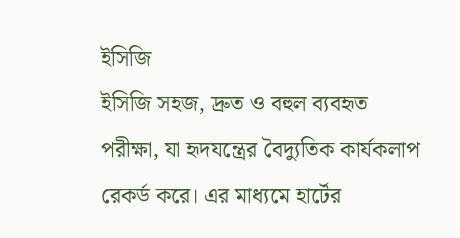ইসিজি
ইসিজি সহজ, দ্রুত ও বহুল ব্যবহৃত পরীক্ষা, যা হৃদযন্ত্রের বৈদ্যুতিক কার্যকলাপ রেকর্ড করে। এর মাধ্যমে হার্টের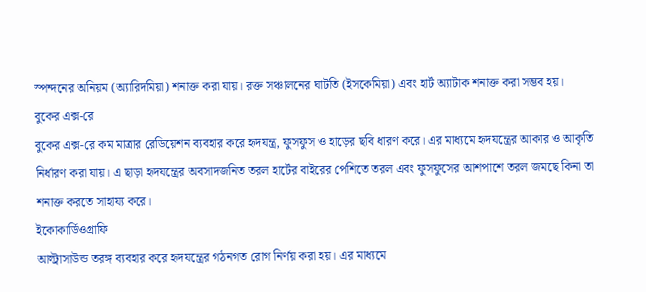স্পন্দনের অনিয়ম (অ্যারিদমিয়া) শনাক্ত করা যায়। রক্ত সঞ্চালনের ঘাটতি (ইসকেমিয়া) এবং হার্ট অ্যাটাক শনাক্ত করা সম্ভব হয়।
বুকের এক্স-রে
বুকের এক্স-রে কম মাত্রার রেডিয়েশন ব্যবহার করে হৃদযন্ত্র, ফুসফুস ও হাড়ের ছবি ধারণ করে। এর মাধ্যমে হৃদযন্ত্রের আকার ও আকৃতি নির্ধারণ করা যায়। এ ছাড়া হৃদযন্ত্রের অবসাদজনিত তরল হার্টের বাইরের পেশিতে তরল এবং ফুসফুসের আশপাশে তরল জমছে কিনা তা শনাক্ত করতে সাহায্য করে।
ইকোকার্ডিওগ্রাফি
আল্ট্রাসাউন্ড তরঙ্গ ব্যবহার করে হৃদযন্ত্রের গঠনগত রোগ নির্ণয় করা হয়। এর মাধ্যমে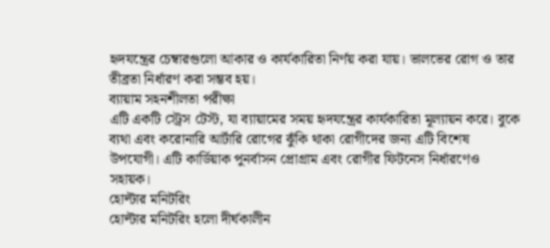হৃদযন্ত্রের চেম্বারগুলো আকার ও কার্যকারিতা নির্ণয় করা যায়। ভালভের রোগ ও তার তীব্রতা নির্ধারণ করা সম্ভব হয়।
ব্যায়াম সহনশীলতা পরীক্ষা
এটি একটি স্ট্রেস টেস্ট, যা ব্যায়ামের সময় হৃদযন্ত্রের কার্যকারিতা মূল্যায়ন করে। বুকে ব্যথা এবং করোনারি আর্টারি রোগের ঝুঁকি থাকা রোগীদের জন্য এটি বিশেষ উপযোগী। এটি কার্ডিয়াক পুনর্বাসন প্রোগ্রাম এবং রোগীর ফিটনেস নির্ধারণেও সহায়ক।
হোল্টার মনিটরিং
হোল্টার মনিটরিং হলো দীর্ঘকালীন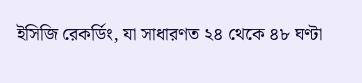ইসিজি রেকর্ডিং, যা সাধারণত ২৪ থেকে ৪৮ ঘণ্টা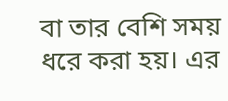বা তার বেশি সময় ধরে করা হয়। এর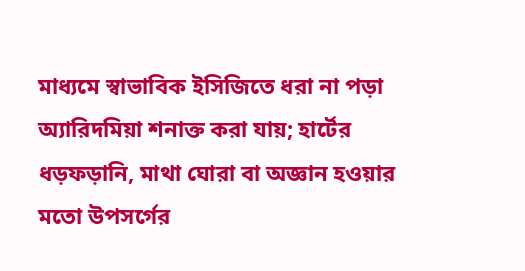মাধ্যমে স্বাভাবিক ইসিজিতে ধরা না পড়া অ্যারিদমিয়া শনাক্ত করা যায়; হার্টের ধড়ফড়ানি, মাথা ঘোরা বা অজ্ঞান হওয়ার মতো উপসর্গের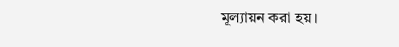মূল্যায়ন করা হয়।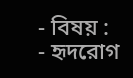- বিষয় :
- হৃদরোগ